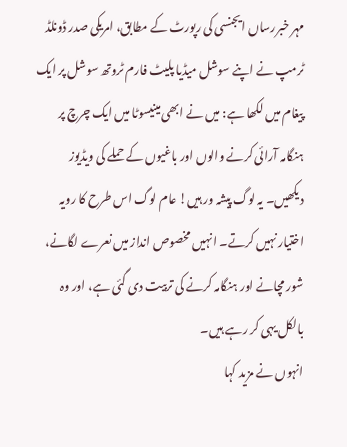مہر خبررساں ایجنسی کی رپورٹ کے مطابق، امریکی صدر ڈونلڈ ٹرمپ نے اپنے سوشل میڈیا پلیٹ فارم ٹروتھ سوشل پر ایک پیغام میں لکھا ہے: میں نے ابھی مینیسوٹا میں ایک چرچ پر ہنگامہ آرائی کرنے والوں اور باغیوں کے حملے کی ویڈیوز دیکھیں۔ یہ لوگ پیشہ ور ہیں! عام لوگ اس طرح کا رویہ اختیار نہیں کرتے۔ انہیں مخصوص انداز میں نعرے لگانے، شور مچانے اور ہنگامہ کرنے کی تربیت دی گئی ہے، اور وہ بالکل یہی کر رہے ہیں۔
انہوں نے مزید کہا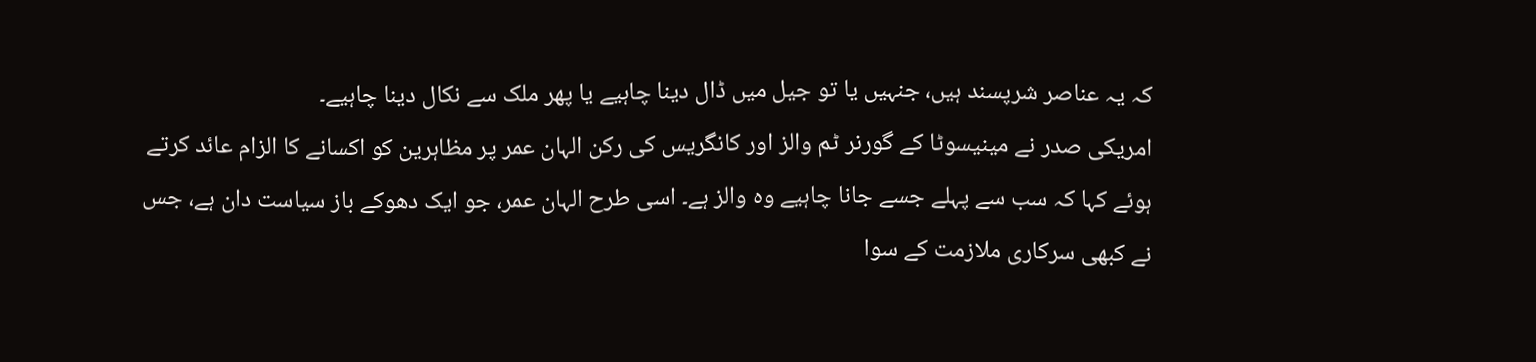کہ یہ عناصر شرپسند ہیں، جنہیں یا تو جیل میں ڈال دینا چاہیے یا پھر ملک سے نکال دینا چاہیے۔
امریکی صدر نے مینیسوٹا کے گورنر ٹم والز اور کانگریس کی رکن الہان عمر پر مظاہرین کو اکسانے کا الزام عائد کرتے ہوئے کہا کہ سب سے پہلے جسے جانا چاہیے وہ والز ہے۔ اسی طرح الہان عمر، جو ایک دھوکے باز سیاست دان ہے، جس نے کبھی سرکاری ملازمت کے سوا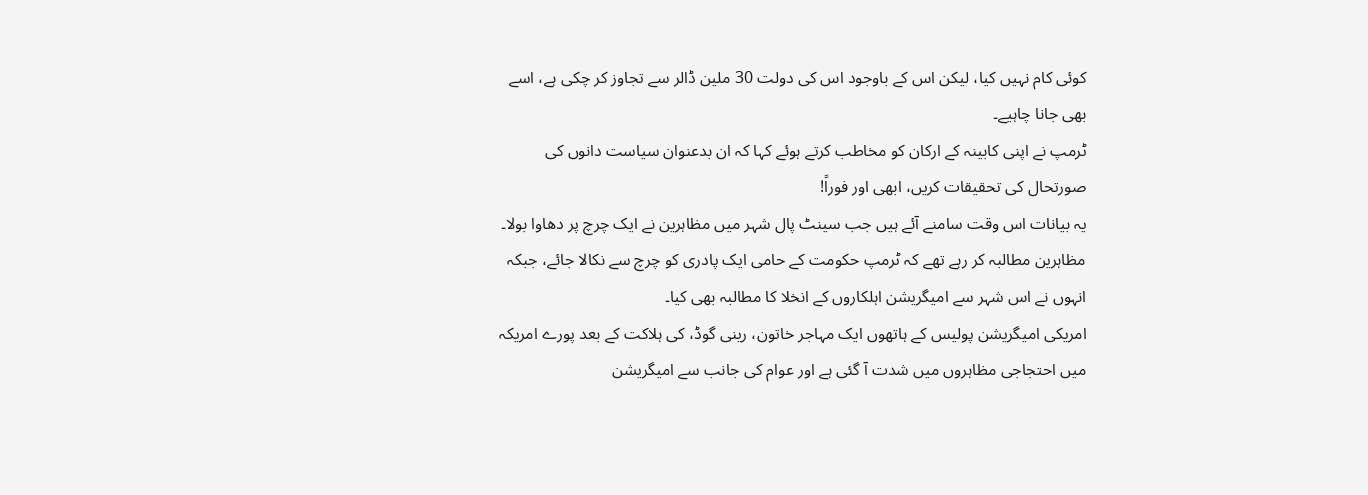کوئی کام نہیں کیا، لیکن اس کے باوجود اس کی دولت 30 ملین ڈالر سے تجاوز کر چکی ہے، اسے بھی جانا چاہیے۔
ٹرمپ نے اپنی کابینہ کے ارکان کو مخاطب کرتے ہوئے کہا کہ ان بدعنوان سیاست دانوں کی صورتحال کی تحقیقات کریں، ابھی اور فوراً!
یہ بیانات اس وقت سامنے آئے ہیں جب سینٹ پال شہر میں مظاہرین نے ایک چرچ پر دھاوا بولا۔ مظاہرین مطالبہ کر رہے تھے کہ ٹرمپ حکومت کے حامی ایک پادری کو چرچ سے نکالا جائے، جبکہ انہوں نے اس شہر سے امیگریشن اہلکاروں کے انخلا کا مطالبہ بھی کیا۔
امریکی امیگریشن پولیس کے ہاتھوں ایک مہاجر خاتون، رینی گوڈ، کی ہلاکت کے بعد پورے امریکہ میں احتجاجی مظاہروں میں شدت آ گئی ہے اور عوام کی جانب سے امیگریشن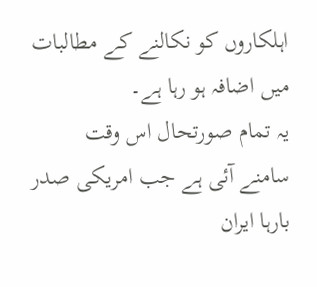اہلکاروں کو نکالنے کے مطالبات میں اضافہ ہو رہا ہے۔
یہ تمام صورتحال اس وقت سامنے آئی ہے جب امریکی صدر بارہا ایران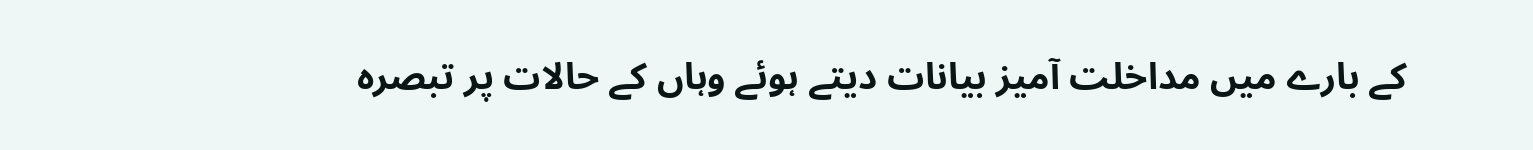کے بارے میں مداخلت آمیز بیانات دیتے ہوئے وہاں کے حالات پر تبصرہ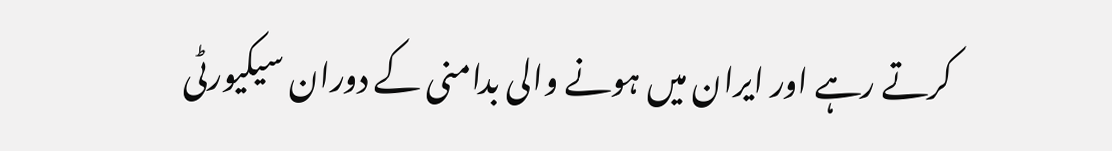کرتے رہے اور ایران میں ہونے والی بدامنی کے دوران سیکیورٹی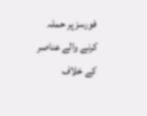فورسز پر حملہ کرنے والے عناصر کے خلاف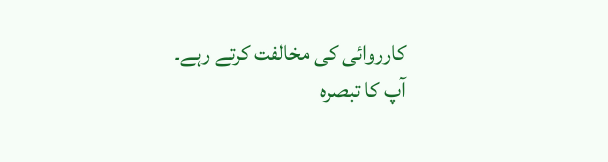کارروائی کی مخالفت کرتے رہے۔
آپ کا تبصرہ